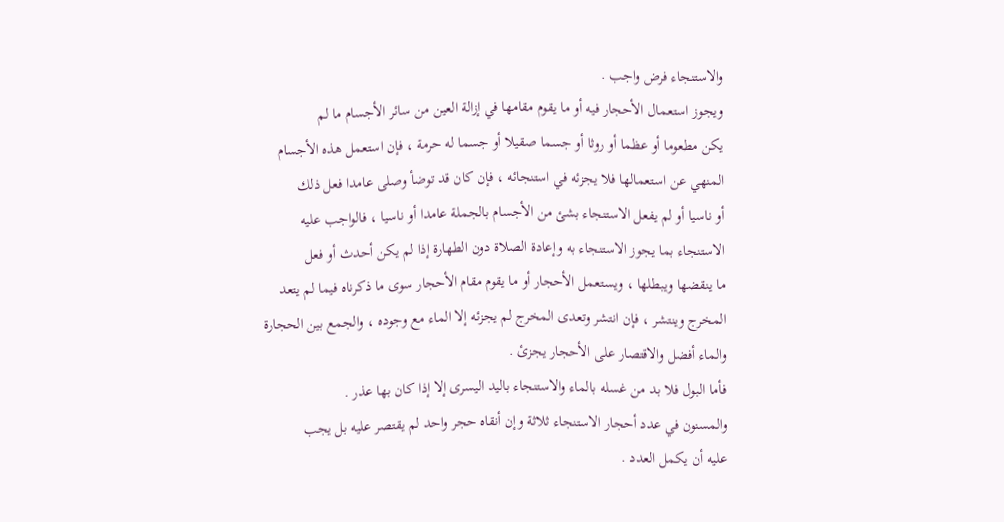والاستنجاء فرض واجب .
ويجوز استعمال الأحجار فيه أو ما يقوم مقامها في إزالة العين من سائر الأجسام ما لم
يكن مطعوما أو عظما أو روثا أو جسما صقيلا أو جسما له حرمة ، فإن استعمل هذه الأجسام
المنهي عن استعمالها فلا يجزئه في استنجائه ، فإن كان قد توضأ وصلى عامدا فعل ذلك
أو ناسيا أو لم يفعل الاستنجاء بشئ من الأجسام بالجملة عامدا أو ناسيا ، فالواجب عليه
الاستنجاء بما يجوز الاستنجاء به وإعادة الصلاة دون الطهارة إذا لم يكن أحدث أو فعل
ما ينقضها ويبطلها ، ويستعمل الأحجار أو ما يقوم مقام الأحجار سوى ما ذكرناه فيما لم يتعد
المخرج وينتشر ، فإن انتشر وتعدى المخرج لم يجزئه إلا الماء مع وجوده ، والجمع بين الحجارة
والماء أفضل والاقتصار على الأحجار يجزئ .
فأما البول فلا بد من غسله بالماء والاستنجاء باليد اليسرى إلا إذا كان بها عذر .
والمسنون في عدد أحجار الاستنجاء ثلاثة وإن أنقاه حجر واحد لم يقتصر عليه بل يجب
عليه أن يكمل العدد .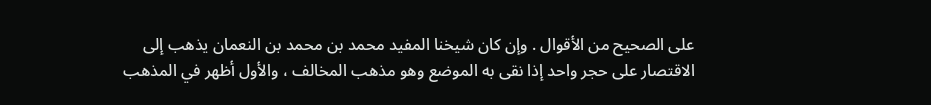على الصحيح من الأقوال . وإن كان شيخنا المفيد محمد بن محمد بن النعمان يذهب إلى
الاقتصار على حجر واحد إذا نقى به الموضع وهو مذهب المخالف ، والأول أظهر في المذهب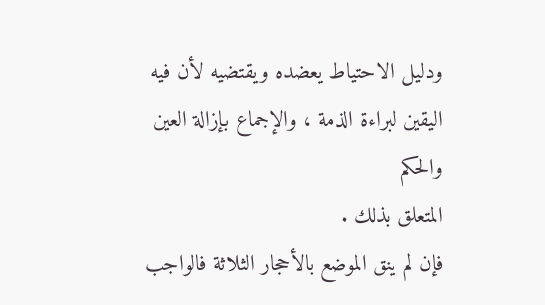ودليل الاحتياط يعضده ويقتضيه لأن فيه اليقين لبراءة الذمة ، والإجماع بإزالة العين والحكم
المتعلق بذلك .
فإن لم ينق الموضع بالأحجار الثلاثة فالواجب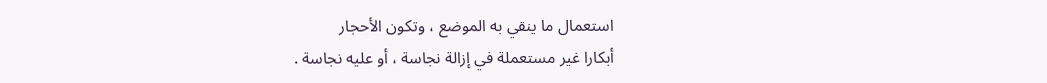استعمال ما ينقي به الموضع ، وتكون الأحجار
أبكارا غير مستعملة في إزالة نجاسة ، أو عليه نجاسة .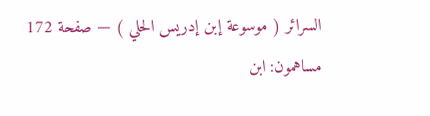السرائر ( موسوعة إبن إدريس الحلي ) — صفحة 172
مساهمون: ابن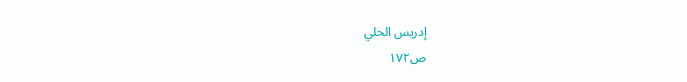إدريس الحلي
ص١٧٢